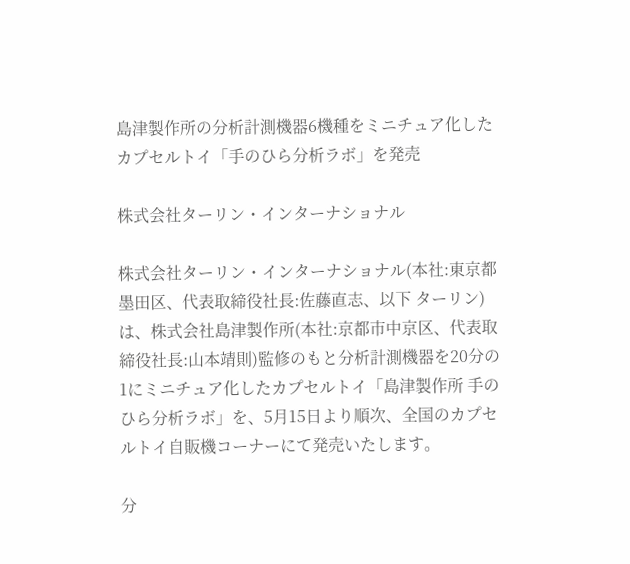島津製作所の分析計測機器6機種をミニチュア化したカプセルトイ「手のひら分析ラボ」を発売

株式会社ターリン・インターナショナル

株式会社ターリン・インターナショナル(本社:東京都墨田区、代表取締役社長:佐藤直志、以下 ターリン)は、株式会社島津製作所(本社:京都市中京区、代表取締役社長:山本靖則)監修のもと分析計測機器を20分の1にミニチュア化したカプセルトイ「島津製作所 手のひら分析ラボ」を、5月15日より順次、全国のカプセルトイ自販機コーナーにて発売いたします。

分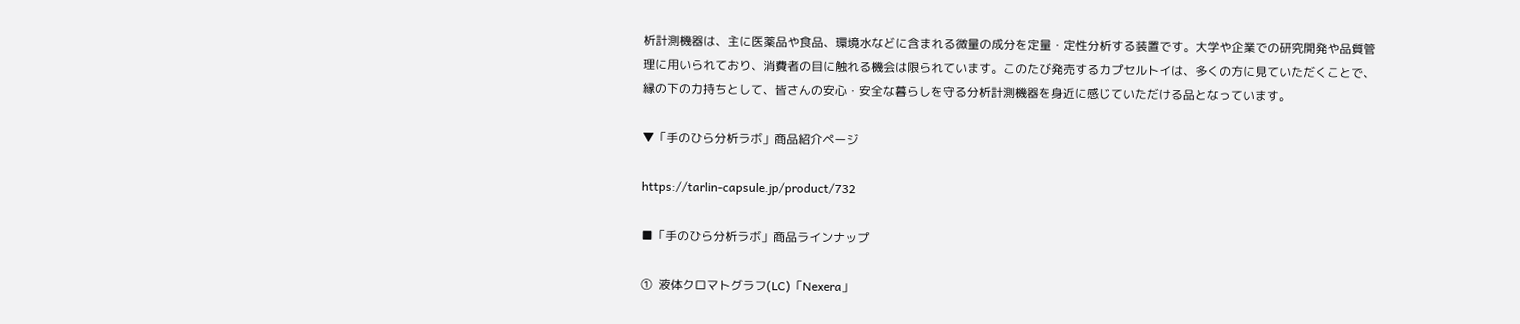析計測機器は、主に医薬品や食品、環境水などに含まれる微量の成分を定量・定性分析する装置です。大学や企業での研究開発や品質管理に用いられており、消費者の目に触れる機会は限られています。このたび発売するカプセルトイは、多くの方に見ていただくことで、縁の下の力持ちとして、皆さんの安心・安全な暮らしを守る分析計測機器を身近に感じていただける品となっています。

▼「手のひら分析ラボ」商品紹介ページ

https://tarlin-capsule.jp/product/732

■「手のひら分析ラボ」商品ラインナップ

①  液体クロマトグラフ(LC)「Nexera」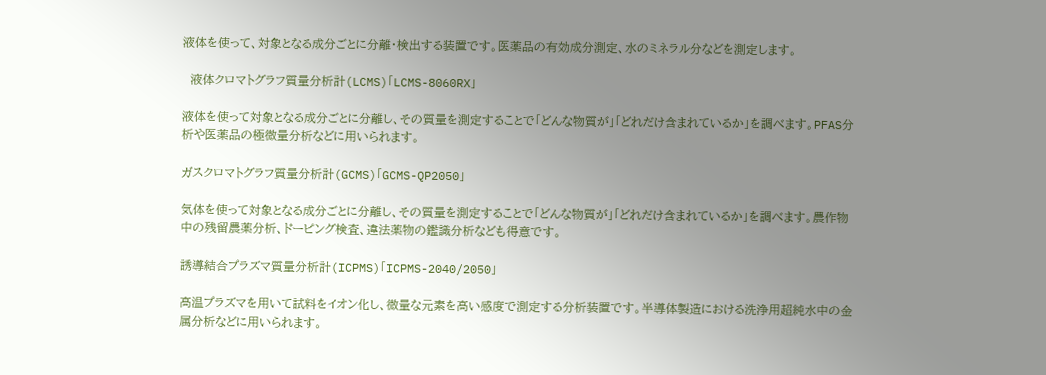液体を使って、対象となる成分ごとに分離・検出する装置です。医薬品の有効成分測定、水のミネラル分などを測定します。

  液体クロマトグラフ質量分析計(LCMS)「LCMS-8060RX」

液体を使って対象となる成分ごとに分離し、その質量を測定することで「どんな物質が」「どれだけ含まれているか」を調べます。PFAS分析や医薬品の極微量分析などに用いられます。

ガスクロマトグラフ質量分析計(GCMS)「GCMS-QP2050」

気体を使って対象となる成分ごとに分離し、その質量を測定することで「どんな物質が」「どれだけ含まれているか」を調べます。農作物中の残留農薬分析、ドーピング検査、違法薬物の鑑識分析なども得意です。

誘導結合プラズマ質量分析計(ICPMS)「ICPMS-2040/2050」

高温プラズマを用いて試料をイオン化し、微量な元素を高い感度で測定する分析装置です。半導体製造における洗浄用超純水中の金属分析などに用いられます。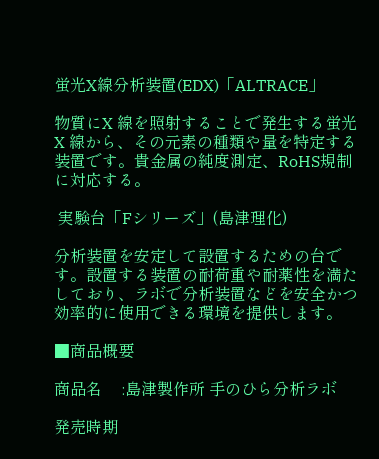蛍光X線分析装置(EDX)「ALTRACE」

物質にX 線を照射することで発生する蛍光X 線から、その元素の種類や量を特定する装置です。貴金属の純度測定、RoHS規制に対応する。

 実験台「Fシリーズ」(島津理化)

分析装置を安定して設置するための台です。設置する装置の耐荷重や耐薬性を満たしており、ラボで分析装置などを安全かつ効率的に使用できる環境を提供します。

■商品概要

商品名     :島津製作所 手のひら分析ラボ

発売時期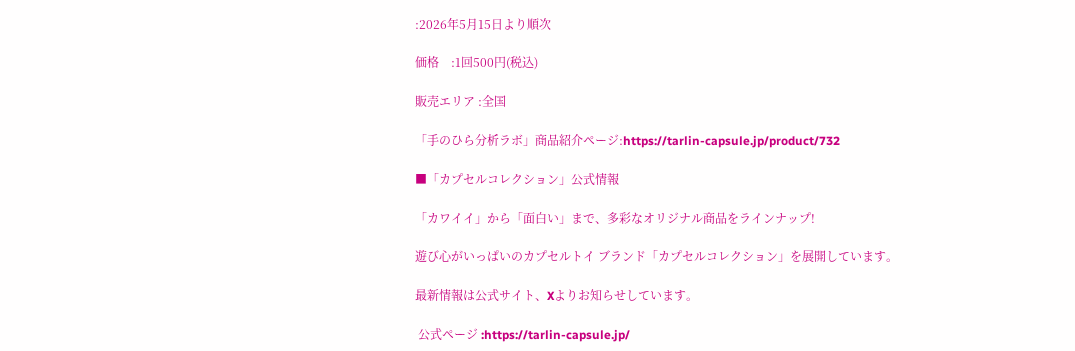:2026年5月15日より順次

価格    :1回500円(税込)

販売エリア :全国

「手のひら分析ラボ」商品紹介ページ:https://tarlin-capsule.jp/product/732

■「カプセルコレクション」公式情報

「カワイイ」から「面白い」まで、多彩なオリジナル商品をラインナップ!

遊び心がいっぱいのカプセルトイ ブランド「カプセルコレクション」を展開しています。

最新情報は公式サイト、Xよりお知らせしています。

 公式ページ :https://tarlin-capsule.jp/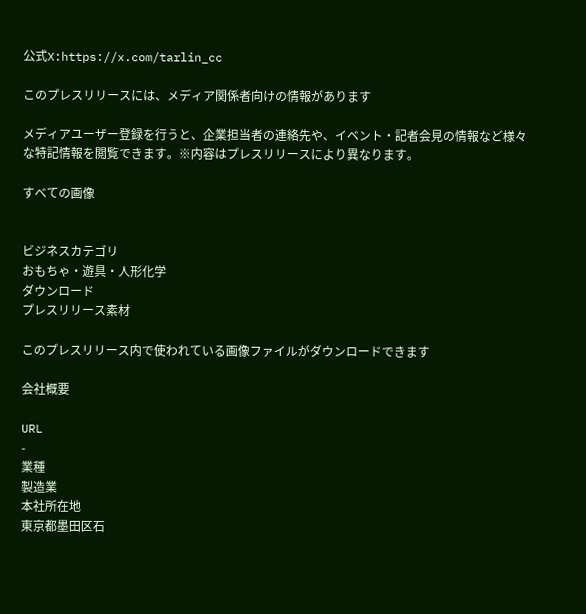公式X:https://x.com/tarlin_cc

このプレスリリースには、メディア関係者向けの情報があります

メディアユーザー登録を行うと、企業担当者の連絡先や、イベント・記者会見の情報など様々な特記情報を閲覧できます。※内容はプレスリリースにより異なります。

すべての画像


ビジネスカテゴリ
おもちゃ・遊具・人形化学
ダウンロード
プレスリリース素材

このプレスリリース内で使われている画像ファイルがダウンロードできます

会社概要

URL
-
業種
製造業
本社所在地
東京都墨田区石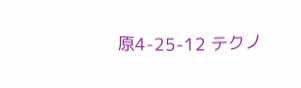原4-25-12 テクノ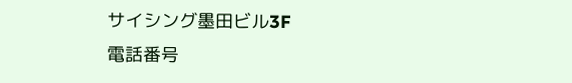サイシング墨田ビル3F
電話番号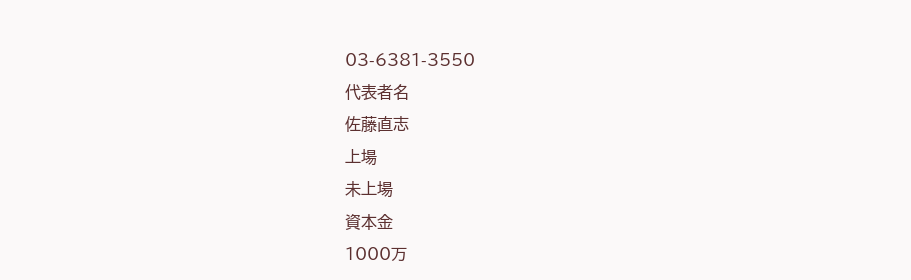03-6381-3550
代表者名
佐藤直志
上場
未上場
資本金
1000万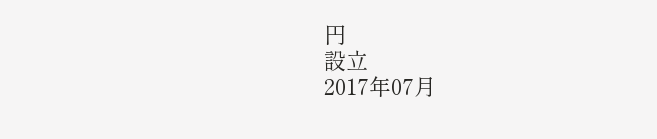円
設立
2017年07月